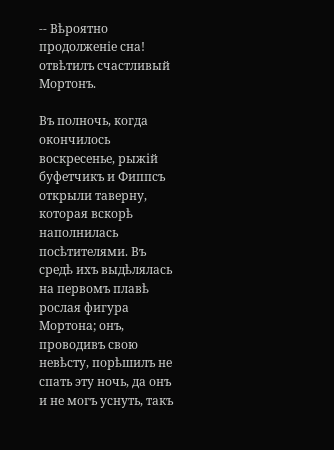-- Вѣроятно продолженіе сна! отвѣтилъ счастливый Мортонъ.

Въ полночь, когда окончилось воскресенье, рыжій буфетчикъ и Фиппсъ открыли таверну, которая вскорѣ наполнилась посѣтителями. Въ средѣ ихъ выдѣлялась на первомъ плавѣ рослая фигура Мортона; онъ, проводивъ свою невѣсту, порѣшилъ не спать эту ночь, да онъ и не могъ уснуть, такъ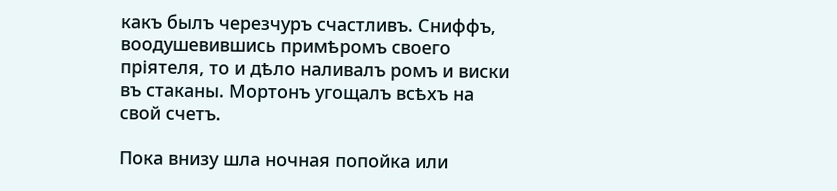какъ былъ черезчуръ счастливъ. Сниффъ, воодушевившись примѣромъ своего пріятеля, то и дѣло наливалъ ромъ и виски въ стаканы. Мортонъ угощалъ всѣхъ на свой счетъ.

Пока внизу шла ночная попойка или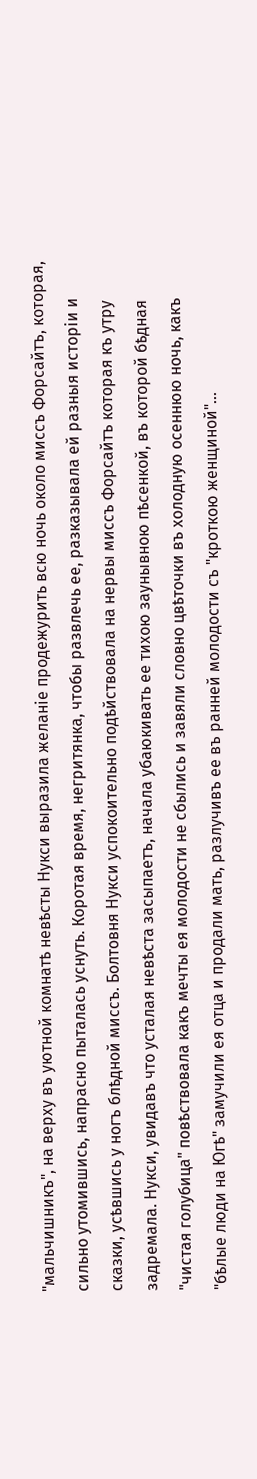"мальчишникъ", на верху въ уютной комнатѣ невѣсты Нукси выразила желаніе продежурить всю ночь около миссъ Форсайтъ, которая, сильно утомившись, напрасно пыталась уснуть. Коротая время, негритянка, чтобы развлечь ее, разказывала ей разныя исторіи и сказки, усѣвшись у ногъ блѣдной миссъ. Болтовня Нукси успокоительно подѣйствовала на нервы миссъ Форсайтъ которая къ утру задремала. Нукси, увидавъ что усталая невѣста засыпаетъ, начала убаюкивать ее тихою заунывною пѣсенкой, въ которой бѣдная "чистая голубица" повѣствовала какъ мечты ея молодости не сбылись и завяли словно цвѣточки въ холодную осеннюю ночь, какъ "бѣлые люди на Югѣ" замучили ея отца и продали мать, разлучивъ ее въ ранней молодости съ "кроткою женщиной"...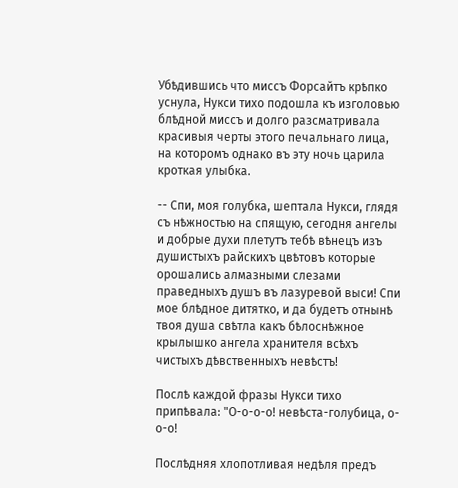Убѣдившись что миссъ Форсайтъ крѣпко уснула, Нукси тихо подошла къ изголовью блѣдной миссъ и долго разсматривала красивыя черты этого печальнаго лица, на которомъ однако въ эту ночь царила кроткая улыбка.

-- Спи, моя голубка, шептала Нукси, глядя съ нѣжностью на спящую, сегодня ангелы и добрые духи плетутъ тебѣ вѣнецъ изъ душистыхъ райскихъ цвѣтовъ которые орошались алмазными слезами праведныхъ душъ въ лазуревой выси! Спи мое блѣдное дитятко, и да будетъ отнынѣ твоя душа свѣтла какъ бѣлоснѣжное крылышко ангела хранителя всѣхъ чистыхъ дѣвственныхъ невѣстъ!

Послѣ каждой фразы Нукси тихо припѣвала: "О-о-о-о! невѣста-голубица, о-о-о!

Послѣдняя хлопотливая недѣля предъ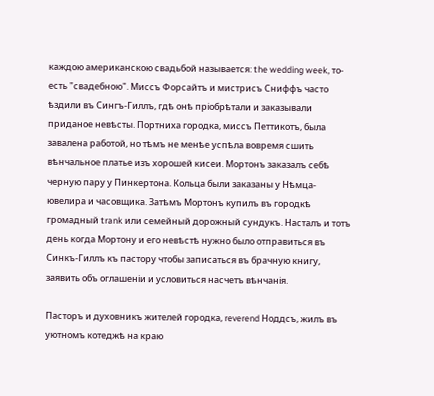каждою американскою свадьбой называется: the wedding week, то-есть "свадебною". Миссъ Форсайтъ и мистрисъ Сниффъ часто ѣздили въ Сингъ-Гиллъ, гдѣ онѣ пріобрѣтали и заказывали приданое невѣсты. Портниха городка, миссъ Петтикотъ, была завалена работой, но тѣмъ не менѣе успѣла вовремя сшить вѣнчальное платье изъ хорошей кисеи. Мортонъ заказалъ себѣ черную пару у Пинкертона. Кольца были заказаны у Нѣмца-ювелира и часовщика. Затѣмъ Мортонъ купилъ въ городкѣ громадный trank или семейный дорожный сундукъ. Насталъ и тотъ день когда Мортону и его невѣстѣ нужно было отправиться въ Синкъ-Гиллъ къ пастору чтобы записаться въ брачную книгу, заявить объ оглашеніи и условиться насчетъ вѣнчанія.

Пасторъ и духовникъ жителей городка, reverend Ноддсъ, жилъ въ уютномъ котеджѣ на краю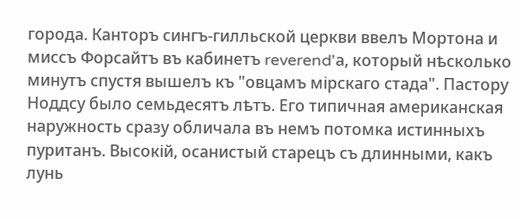города. Канторъ сингъ-гилльской церкви ввелъ Мортона и миссъ Форсайтъ въ кабинетъ reverend'а, который нѣсколько минутъ спустя вышелъ къ "овцамъ мірскаго стада". Пастору Ноддсу было семьдесятъ лѣтъ. Его типичная американская наружность сразу обличала въ немъ потомка истинныхъ пуританъ. Высокій, осанистый старецъ съ длинными, какъ лунь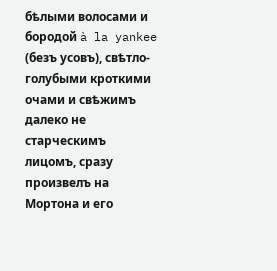бѣлыми волосами и бородой à la yankee (безъ усовъ), свѣтло-голубыми кроткими очами и свѣжимъ далеко не старческимъ лицомъ, сразу произвелъ на Мортона и его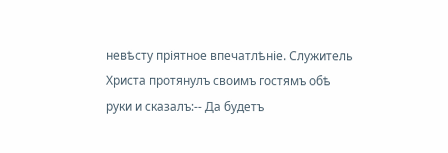невѣсту пріятное впечатлѣніе. Служитель Христа протянулъ своимъ гостямъ обѣ руки и сказалъ:-- Да будетъ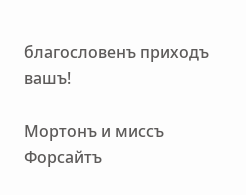благословенъ приходъ вашъ!

Мортонъ и миссъ Форсайтъ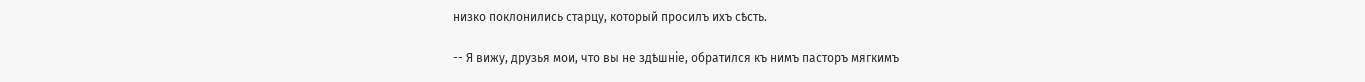низко поклонились старцу, который просилъ ихъ сѣсть.

-- Я вижу, друзья мои, что вы не здѣшніе, обратился къ нимъ пасторъ мягкимъ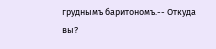груднымъ баритономъ.-- Откуда вы?